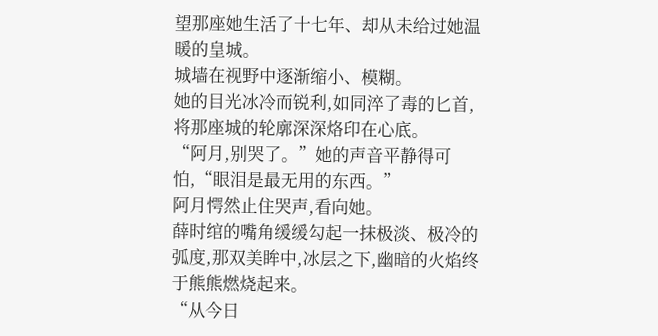望那座她生活了十七年、却从未给过她温暖的皇城。
城墙在视野中逐渐缩小、模糊。
她的目光冰冷而锐利,如同淬了毒的匕首,将那座城的轮廓深深烙印在心底。
“阿月,别哭了。”她的声音平静得可怕,“眼泪是最无用的东西。”
阿月愕然止住哭声,看向她。
薛时绾的嘴角缓缓勾起一抹极淡、极冷的弧度,那双美眸中,冰层之下,幽暗的火焰终于熊熊燃烧起来。
“从今日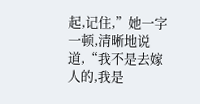起,记住,”她一字一顿,清晰地说道,“我不是去嫁人的,我是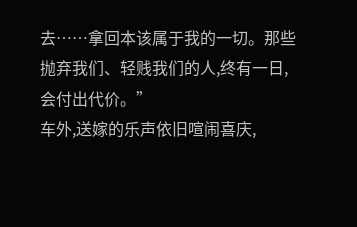去……拿回本该属于我的一切。那些抛弃我们、轻贱我们的人,终有一日,会付出代价。”
车外,送嫁的乐声依旧喧闹喜庆,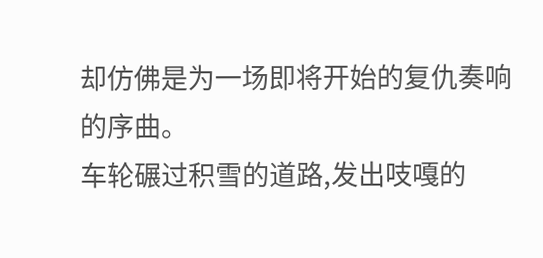却仿佛是为一场即将开始的复仇奏响的序曲。
车轮碾过积雪的道路,发出吱嘎的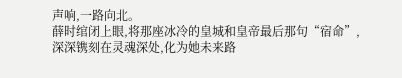声响,一路向北。
薛时绾闭上眼,将那座冰冷的皇城和皇帝最后那句“宿命”,深深镌刻在灵魂深处,化为她未来路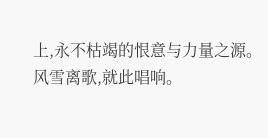上,永不枯竭的恨意与力量之源。
风雪离歌,就此唱响。